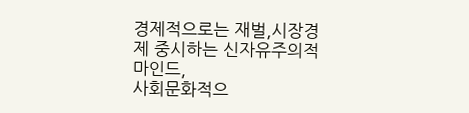경제적으로는 재벌,시장경제 중시하는 신자유주의적 마인드,
사회문화적으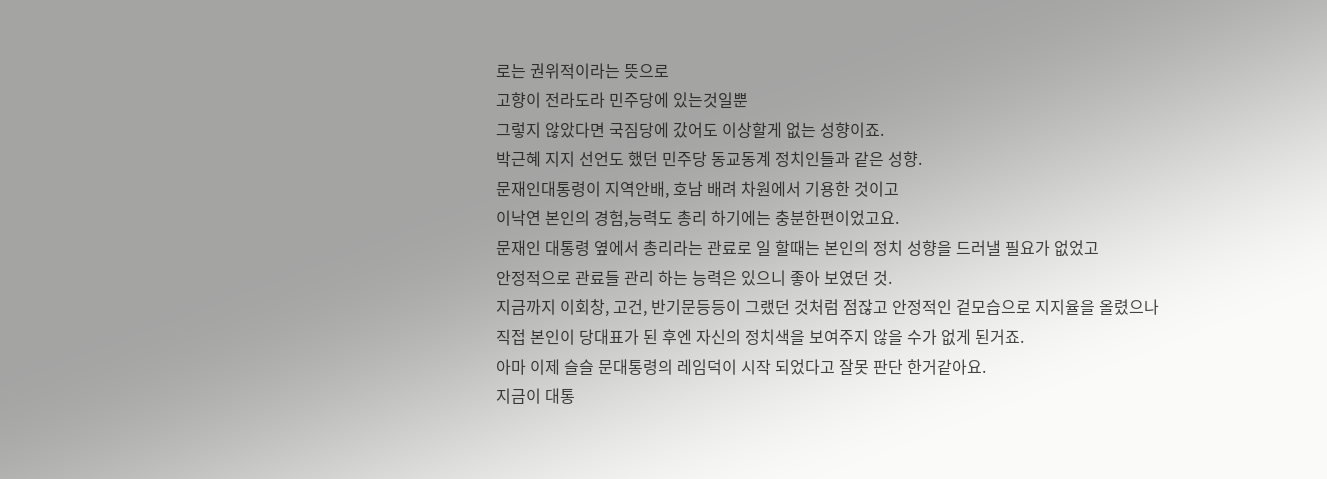로는 권위적이라는 뜻으로
고향이 전라도라 민주당에 있는것일뿐
그렇지 않았다면 국짐당에 갔어도 이상할게 없는 성향이죠.
박근혜 지지 선언도 했던 민주당 동교동계 정치인들과 같은 성향.
문재인대통령이 지역안배, 호남 배려 차원에서 기용한 것이고
이낙연 본인의 경험,능력도 총리 하기에는 충분한편이었고요.
문재인 대통령 옆에서 총리라는 관료로 일 할때는 본인의 정치 성향을 드러낼 필요가 없었고
안정적으로 관료들 관리 하는 능력은 있으니 좋아 보였던 것.
지금까지 이회창, 고건, 반기문등등이 그랬던 것처럼 점잖고 안정적인 겉모습으로 지지율을 올렸으나
직접 본인이 당대표가 된 후엔 자신의 정치색을 보여주지 않을 수가 없게 된거죠.
아마 이제 슬슬 문대통령의 레임덕이 시작 되었다고 잘못 판단 한거같아요.
지금이 대통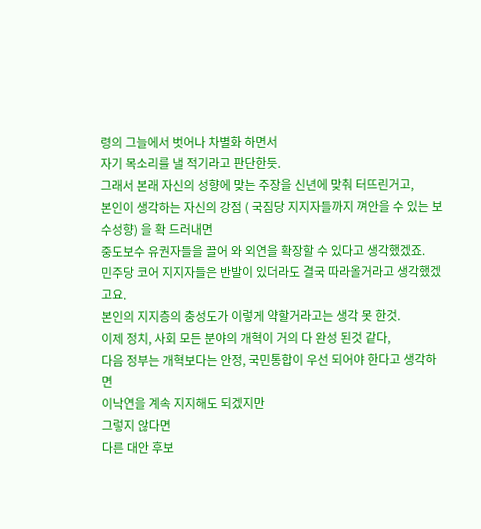령의 그늘에서 벗어나 차별화 하면서
자기 목소리를 낼 적기라고 판단한듯.
그래서 본래 자신의 성향에 맞는 주장을 신년에 맞춰 터뜨린거고,
본인이 생각하는 자신의 강점 ( 국짐당 지지자들까지 껴안을 수 있는 보수성향) 을 확 드러내면
중도보수 유권자들을 끌어 와 외연을 확장할 수 있다고 생각했겠죠.
민주당 코어 지지자들은 반발이 있더라도 결국 따라올거라고 생각했겠고요.
본인의 지지층의 충성도가 이렇게 약할거라고는 생각 못 한것.
이제 정치, 사회 모든 분야의 개혁이 거의 다 완성 된것 같다,
다음 정부는 개혁보다는 안정, 국민통합이 우선 되어야 한다고 생각하면
이낙연을 계속 지지해도 되겠지만
그렇지 않다면
다른 대안 후보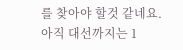를 찾아야 할것 같네요.
아직 대선까지는 1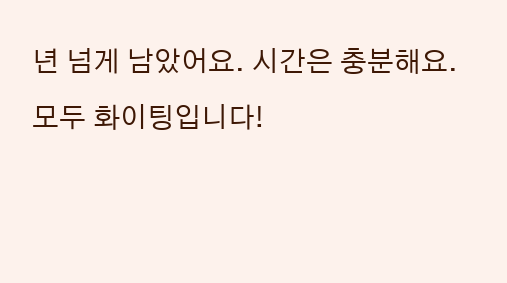년 넘게 남았어요. 시간은 충분해요.
모두 화이팅입니다!